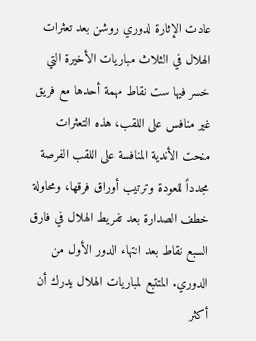عادت الإثارة لدوري روشن بعد تعثرات الهلال في الثلاث مباريات الأخيرة التي خسر فيها ست نقاط مهمة أحدها مع فريق غير منافس على اللقب، هذه التعثرات منحت الأندية المنافسة على اللقب الفرصة مجدداً للعودة وترتيب أوراق فرقها، ومحاولة خطف الصدارة بعد تفريط الهلال في فارق السبع نقاط بعد انتهاء الدور الأول من الدوري. المتتبع لمباريات الهلال يدرك أن أكثر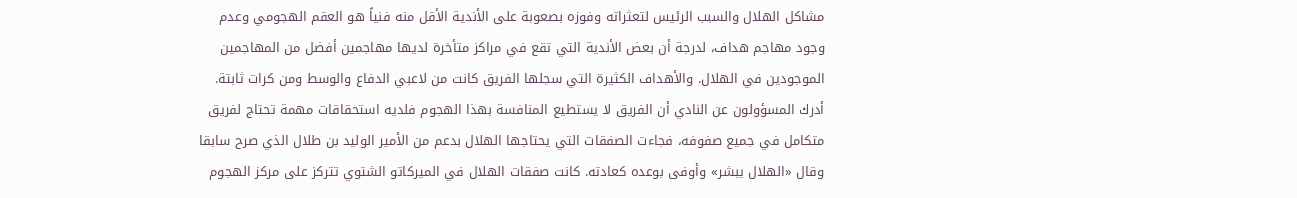مشاكل الهلال والسبب الرئيس لتعثراته وفوزه بصعوبة على الأندية الأقل منه فنياً هو العقم الهجومي وعدم وجود مهاجم هداف، لدرجة أن بعض الأندية التي تقع في مراكز متأخرة لديها مهاجمين أفضل من المهاجمين الموجودين في الهلال. والأهداف الكثيرة التي سجلها الفريق كانت من لاعبي الدفاع والوسط ومن كرات ثابتة. أدرك المسؤولون عن النادي أن الفريق لا يستطيع المنافسة بهذا الهجوم فلديه استحقاقات مهمة تحتاج لفريق متكامل في جميع صفوفه، فجاءت الصفقات التي يحتاجها الهلال بدعم من الأمير الوليد بن طلال الذي صرح سابقا وقال «الهلال يبشر» وأوفى بوعده كعادته. كانت صفقات الهلال في الميركاتو الشتوي تتركز على مركز الهجوم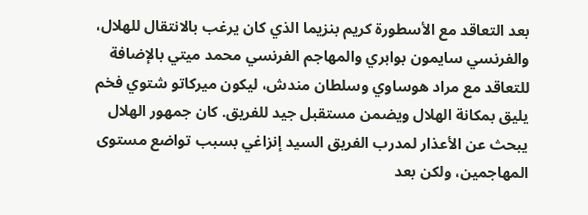بعد التعاقد مع الأسطورة كريم بنزيما الذي كان يرغب بالانتقال للهلال، والفرنسي سايمون بوابري والمهاجم الفرنسي محمد ميتي بالإضافة للتعاقد مع مراد هوساوي وسلطان مندش، ليكون ميركاتو شتوي فخم يليق بمكانة الهلال ويضمن مستقبل جيد للفريق. كان جمهور الهلال يبحث عن الأعذار لمدرب الفريق السيد إنزاغي بسبب تواضع مستوى المهاجمين، ولكن بعد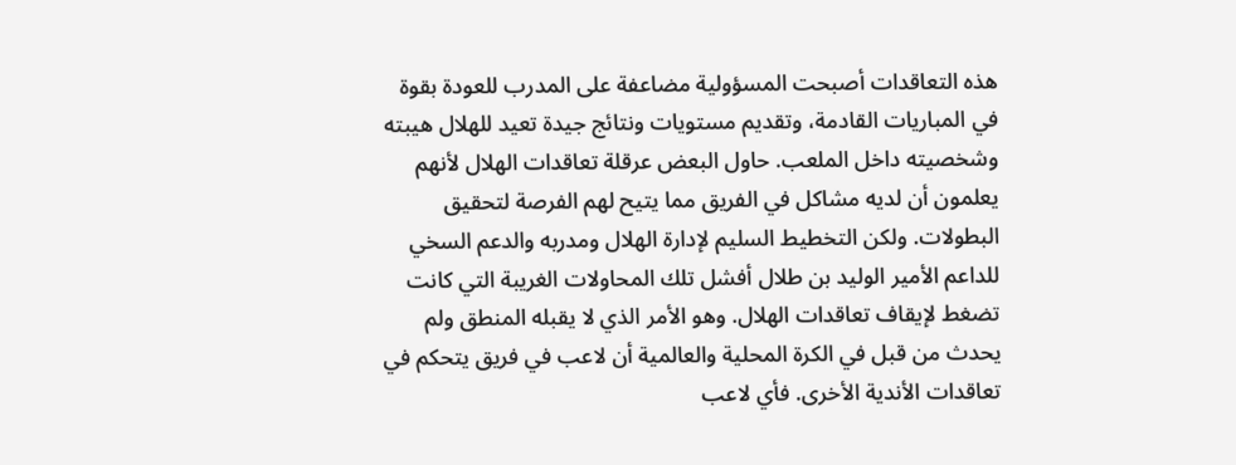هذه التعاقدات أصبحت المسؤولية مضاعفة على المدرب للعودة بقوة في المباريات القادمة، وتقديم مستويات ونتائج جيدة تعيد للهلال هيبته وشخصيته داخل الملعب. حاول البعض عرقلة تعاقدات الهلال لأنهم يعلمون أن لديه مشاكل في الفريق مما يتيح لهم الفرصة لتحقيق البطولات. ولكن التخطيط السليم لإدارة الهلال ومدربه والدعم السخي للداعم الأمير الوليد بن طلال أفشل تلك المحاولات الغريبة التي كانت تضغط لإيقاف تعاقدات الهلال. وهو الأمر الذي لا يقبله المنطق ولم يحدث من قبل في الكرة المحلية والعالمية أن لاعب في فريق يتحكم في تعاقدات الأندية الأخرى. فأي لاعب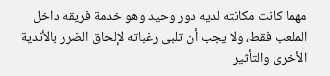مهما كانت مكانته لديه دور وحيد وهو خدمة فريقه داخل الملعب فقط، ولا يجب أن تلبى رغباته لإلحاق الضرر بالأندية الأخرى والتأثير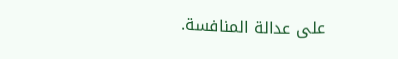على عدالة المنافسة.